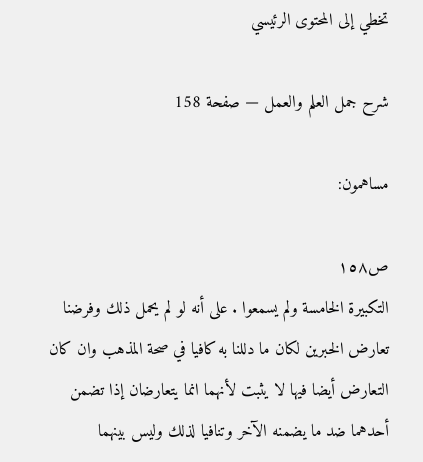تخطي إلى المحتوى الرئيسي

شرح جمل العلم والعمل — صفحة 158

مساهمون:

ص١٥٨
التكبيرة الخامسة ولم يسمعوا . على أنه لو لم يحمل ذلك وفرضنا تعارض الخبرين لكان ما دللنا به كافيا في صحة المذهب وان كان التعارض أيضا فيها لا يثبت لأنهما انما يتعارضان إذا تضمن أحدهما ضد ما يضمنه الآخر وتنافيا لذلك وليس بينهما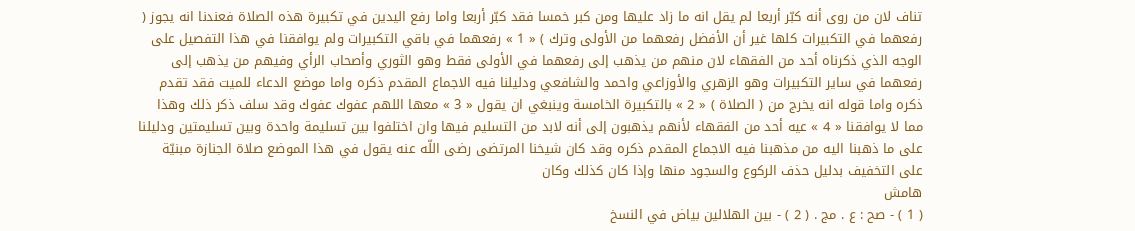تناف لان من روى أنه كبّر أربعا لم يقل انه ما زاد عليها ومن كبر خمسا فقد كبّر أربعا واما رفع اليدين في تكبيرة هذه الصلاة فعندنا انه يجوز ( رفعهما في التكبيرات كلها غير أن الأفضل رفعهما من الأولى وترك ) « 1 » رفعهما في باقي التكبيرات ولم يوافقنا في هذا التفصيل على الوجه الذي ذكرناه أحد من الفقهاء لان منهم من يذهب إلى رفعهما في الأولى فقط وهو الثوري وأصحاب الرأي وفيهم من يذهب إلى رفعهما في ساير التكبيرات وهو الزهري والأوزاعي واحمد والشافعي ودليلنا فيه الاجماع المقدم ذكره واما موضع الدعاء للميت فقد تقدم ذكره واما قوله انه يخرج من ( الصلاة ) « 2 » بالتكبيرة الخامسة وينبغي ان يقول « 3 » معها اللهم عفوك عفوك وقد سلف ذكر ذلك وهذا مما لا يوافقنا « 4 » عيه أحد من الفقهاء لأنهم يذهبون إلى أنه لابد من التسليم فيها وان اختلفوا بين تسليمة واحدة وبين تسليمتين ودليلنا على ما ذهبنا اليه من مذهبنا فيه الاجماع المقدم ذكره وقد كان شيخنا المرتضى رضى اللّه عنه يقول في هذا الموضع صلاة الجنازة مبنيّة على التخفيف بدليل حذف الركوع والسجود منها وإذا كان كذلك وكان
هامش
( 1 ) - صح : ع . مج . ( 2 ) - بين الهلالين بياض في النسخ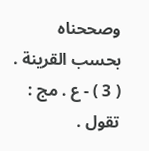وصححناه بحسب القرينة . ( 3 ) - ع . مج : تقول .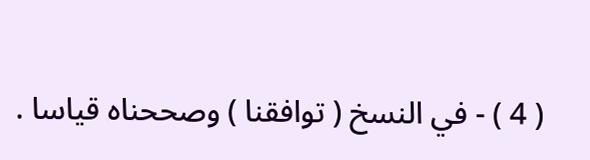( 4 ) - في النسخ ( توافقنا ) وصححناه قياسا .